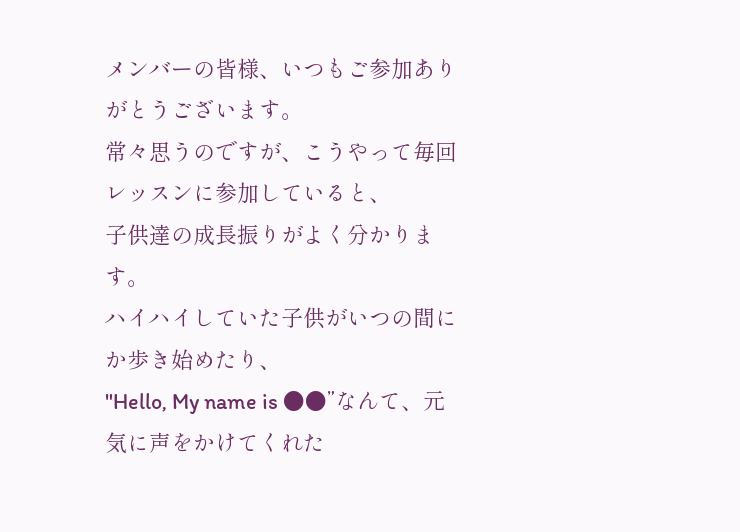メンバーの皆様、いつもご参加ありがとうございます。
常々思うのですが、こうやって毎回レッスンに参加していると、
子供達の成長振りがよく分かります。
ハイハイしていた子供がいつの間にか歩き始めたり、
"Hello, My name is ●●”なんて、元気に声をかけてくれた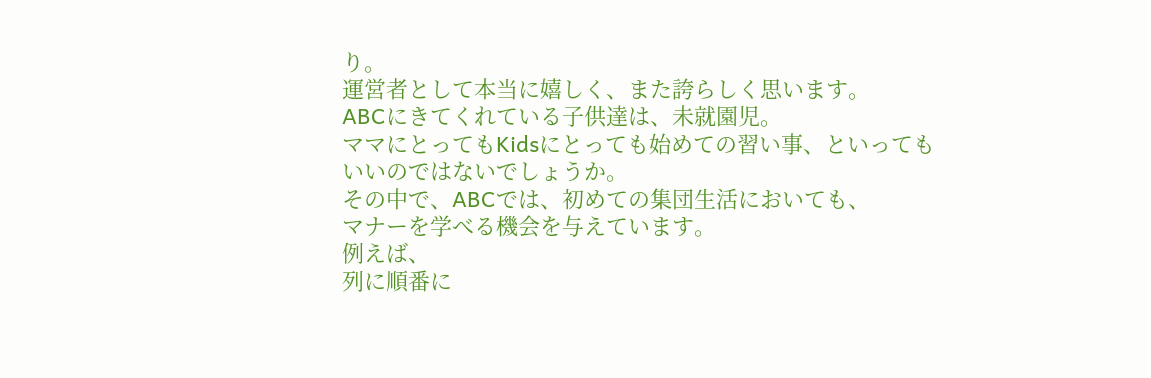り。
運営者として本当に嬉しく、また誇らしく思います。
ABCにきてくれている子供達は、未就園児。
ママにとってもKidsにとっても始めての習い事、といっても
いいのではないでしょうか。
その中で、ABCでは、初めての集団生活においても、
マナーを学べる機会を与えています。
例えば、
列に順番に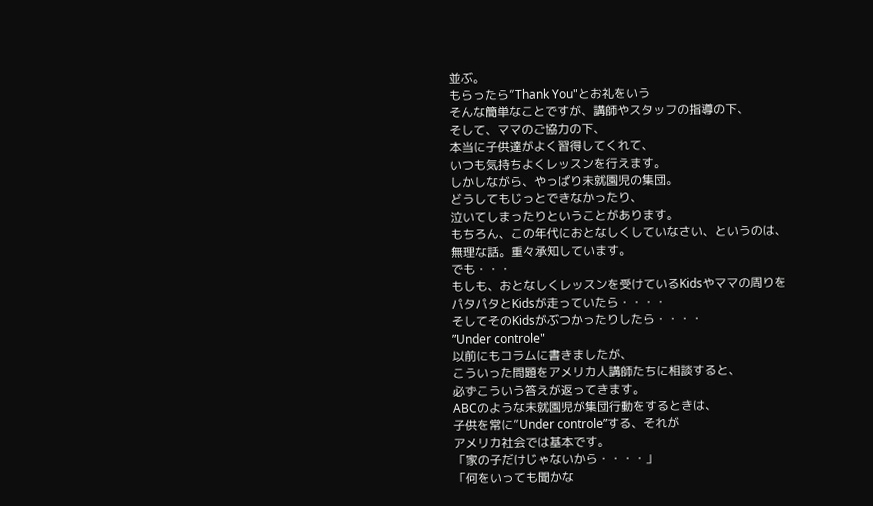並ぶ。
もらったら”Thank You"とお礼をいう
そんな簡単なことですが、講師やスタッフの指導の下、
そして、ママのご協力の下、
本当に子供達がよく習得してくれて、
いつも気持ちよくレッスンを行えます。
しかしながら、やっぱり未就園児の集団。
どうしてもじっとできなかったり、
泣いてしまったりということがあります。
もちろん、この年代におとなしくしていなさい、というのは、
無理な話。重々承知しています。
でも・・・
もしも、おとなしくレッスンを受けているKidsやママの周りを
パタパタとKidsが走っていたら・・・・
そしてそのKidsがぶつかったりしたら・・・・
”Under controle"
以前にもコラムに書きましたが、
こういった問題をアメリカ人講師たちに相談すると、
必ずこういう答えが返ってきます。
ABCのような未就園児が集団行動をするときは、
子供を常に”Under controle”する、それが
アメリカ社会では基本です。
「家の子だけじゃないから・・・・」
「何をいっても聞かな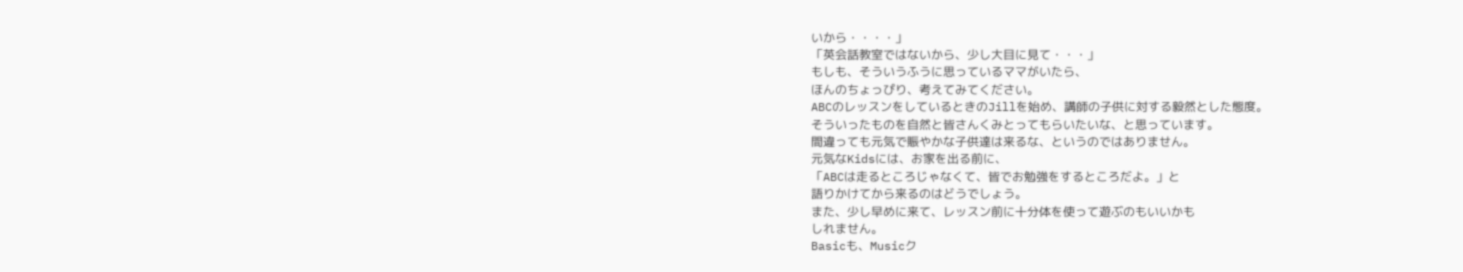いから・・・・」
「英会話教室ではないから、少し大目に見て・・・」
もしも、そういうふうに思っているママがいたら、
ほんのちょっぴり、考えてみてください。
ABCのレッスンをしているときのJillを始め、講師の子供に対する毅然とした態度。
そういったものを自然と皆さんくみとってもらいたいな、と思っています。
間違っても元気で賑やかな子供達は来るな、というのではありません。
元気なKidsには、お家を出る前に、
「ABCは走るところじゃなくて、皆でお勉強をするところだよ。」と
語りかけてから来るのはどうでしょう。
また、少し早めに来て、レッスン前に十分体を使って遊ぶのもいいかも
しれません。
Basicも、Musicク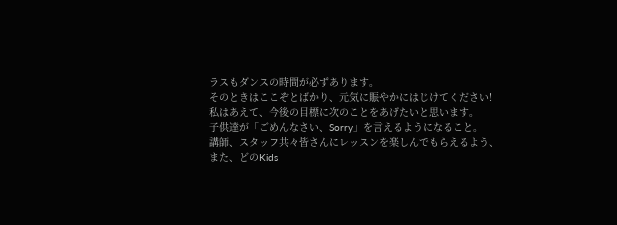ラスもダンスの時間が必ずあります。
そのときはここぞとばかり、元気に賑やかにはじけてください!
私はあえて、今後の目標に次のことをあげたいと思います。
子供達が「ごめんなさい、Sorry」を言えるようになること。
講師、スタッフ共々皆さんにレッスンを楽しんでもらえるよう、
また、どのKids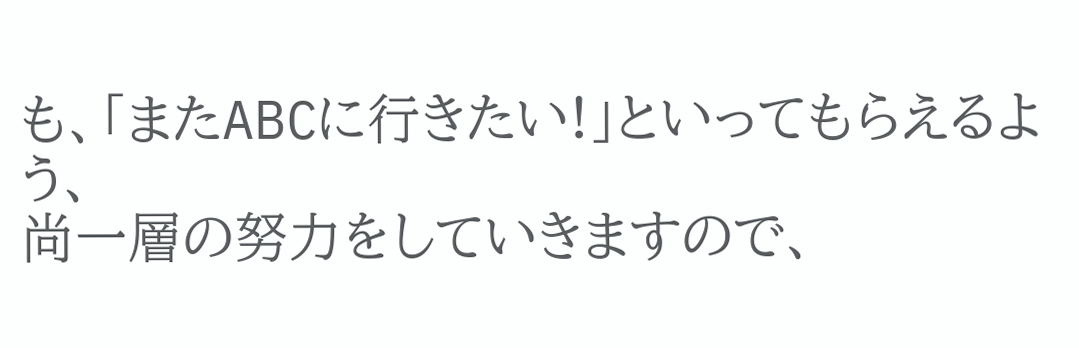も、「またABCに行きたい!」といってもらえるよう、
尚一層の努力をしていきますので、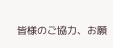皆様のご協力、お願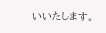いいたします。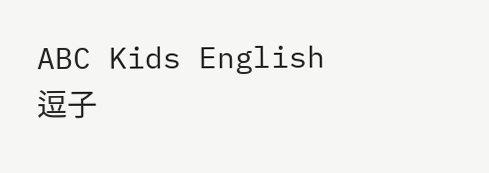ABC Kids English 逗子